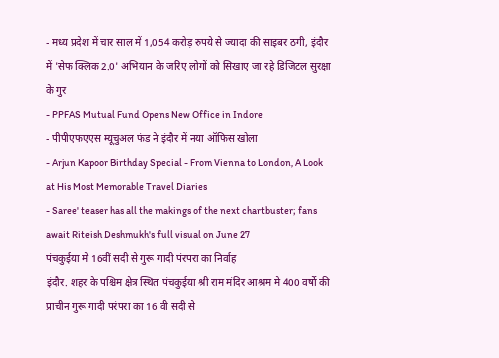- मध्य प्रदेश में चार साल में 1,054 करोड़ रुपये से ज्यादा की साइबर ठगी, इंदौर में 'सेफ क्लिक 2.0' अभियान के जरिए लोगों को सिखाए जा रहे डिजिटल सुरक्षा के गुर
- PPFAS Mutual Fund Opens New Office in Indore
- पीपीएफएएस म्यूचुअल फंड ने इंदौर में नया ऑफिस खोला
- Arjun Kapoor Birthday Special - From Vienna to London, A Look at His Most Memorable Travel Diaries
- Saree' teaser has all the makings of the next chartbuster; fans await Riteish Deshmukh's full visual on June 27
पंचकुईया मे 16वीं सदी से गुरू गादी पंरपरा का निर्वाह
इंदौर. शहर के पश्चिम क्षेत्र स्थित पंचकुईया श्री राम मंदिर आश्रम मे 400 वर्षो की प्राचीन गुरू गादी परंपरा का 16 वी सदी से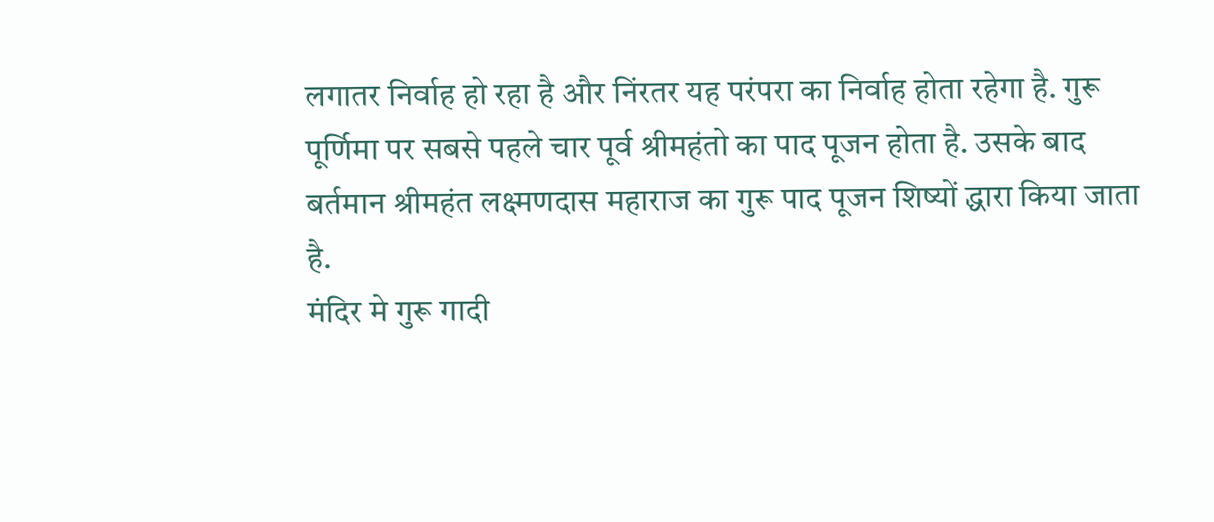लगातर निर्वाह हो रहा है और निंरतर यह परंपरा का निर्वाह होता रहेगा है. गुरू पूर्णिमा पर सबसे पहले चार पूर्व श्रीमहंतो का पाद पूजन होता है. उसके बाद बर्तमान श्रीमहंत लक्ष्मणदास महाराज का गुरू पाद पूजन शिष्यों द्धारा किया जाता है.
मंदिर मे गुरू गादी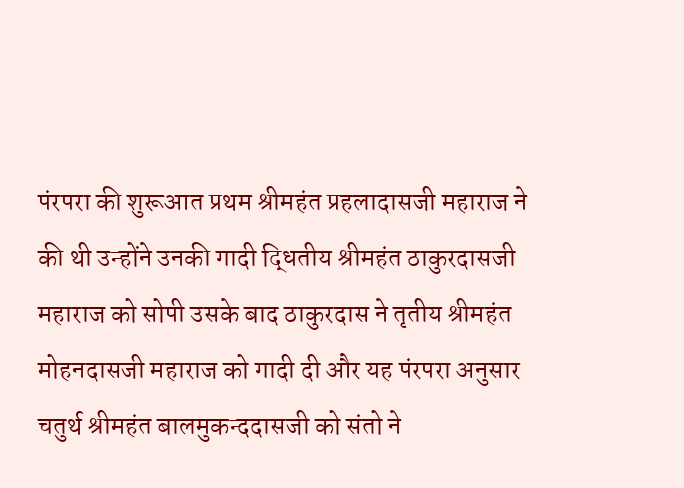पंरपरा की शुरूआत प्रथम श्रीमहंत प्रहलादासजी महाराज ने की थी उन्होंने उनकी गादी द्धितीय श्रीमहंत ठाकुरदासजी महाराज को सोपी उसके बाद ठाकुरदास ने तृतीय श्रीमहंत मोहनदासजी महाराज को गादी दी और यह पंरपरा अनुसार चतुर्थ श्रीमहंत बालमुकन्ददासजी को संतो ने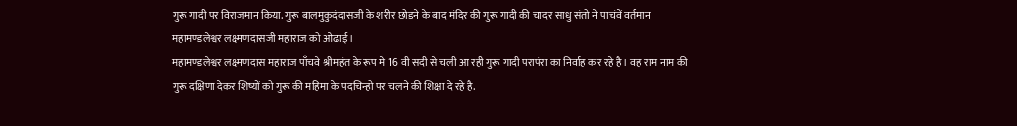गुरू गादी पर विराजमान किया. गुरू बालमुकुदंदासजी के शरीर छोडने के बाद मंदिर की गुरू गादी की चादर साधु संतो ने पाचंवें वर्तमान महामण्डलेश्वर लक्ष्मणदासजी महाराज को ओढाई ।
महामण्डलेश्वर लक्ष्मणदास महाराज पाँचवे श्रीमहंत के रूप मे 16 वी सदी से चली आ रही गुरू गादी परापंरा का निर्वाह कर रहे है। वह राम नाम की गुरू दक्षिणा देकर शिष्यों को गुरू की महिमा के पदचिन्हो पर चलने की शिक्षा दे रहे है.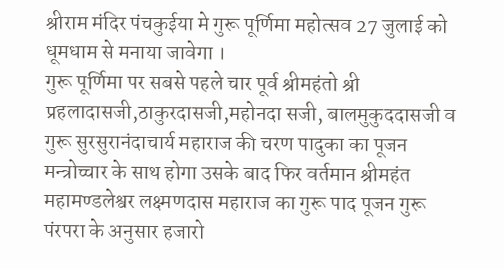श्रीराम मंदिर पंचकुईया मे गुरू पूर्णिमा महोत्सव 27 जुलाई को धूमधाम से मनाया जावेगा ।
गुरू पूर्णिमा पर सबसे पहले चार पूर्व श्रीमहंतो श्री प्रहलादासजी,ठाकुरदासजी,महोनदा सजी, बालमुकुददासजी व गुरू सुरसुरानंदाचार्य महाराज की चरण पादुका का पूजन मन्त्रोच्चार के साथ होगा उसके बाद फिर वर्तमान श्रीमहंत महामण्डलेश्वर लक्ष्मणदास महाराज का गुरू पाद पूजन गुरू पंरपरा के अनुसार हजारो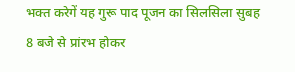भक्त करेगें यह गुरू पाद पूजन का सिलसिला सुबह 8 बजे से प्रांरभ होकर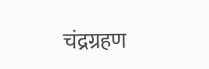चंद्रग्रहण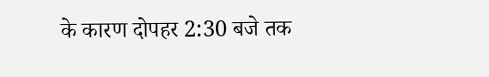के कारण दोपहर 2:30 बजे तक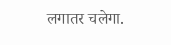लगातर चलेगा.